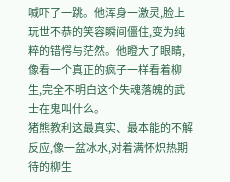喊吓了一跳。他浑身一激灵,脸上玩世不恭的笑容瞬间僵住,变为纯粹的错愕与茫然。他瞪大了眼睛,像看一个真正的疯子一样看着柳生,完全不明白这个失魂落魄的武士在鬼叫什么。
猪熊教利这最真实、最本能的不解反应,像一盆冰水,对着满怀炽热期待的柳生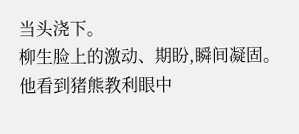当头浇下。
柳生脸上的激动、期盼,瞬间凝固。他看到猪熊教利眼中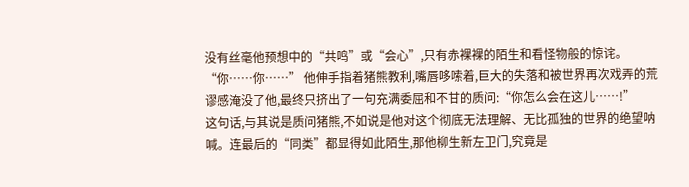没有丝毫他预想中的“共鸣”或“会心”,只有赤裸裸的陌生和看怪物般的惊诧。
“你……你……” 他伸手指着猪熊教利,嘴唇哆嗦着,巨大的失落和被世界再次戏弄的荒谬感淹没了他,最终只挤出了一句充满委屈和不甘的质问:“你怎么会在这儿……!”
这句话,与其说是质问猪熊,不如说是他对这个彻底无法理解、无比孤独的世界的绝望呐喊。连最后的“同类”都显得如此陌生,那他柳生新左卫门,究竟是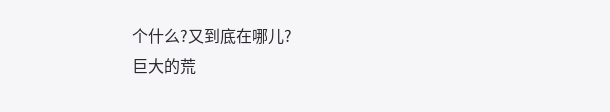个什么?又到底在哪儿?
巨大的荒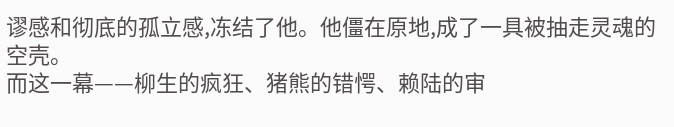谬感和彻底的孤立感,冻结了他。他僵在原地,成了一具被抽走灵魂的空壳。
而这一幕——柳生的疯狂、猪熊的错愕、赖陆的审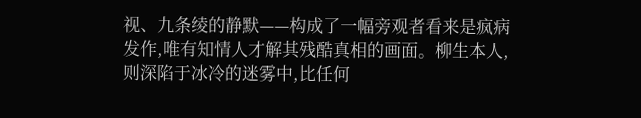视、九条绫的静默——构成了一幅旁观者看来是疯病发作,唯有知情人才解其残酷真相的画面。柳生本人,则深陷于冰冷的迷雾中,比任何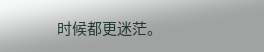时候都更迷茫。